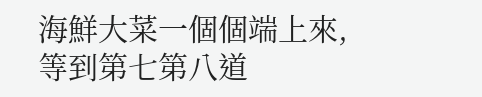海鮮大菜一個個端上來,等到第七第八道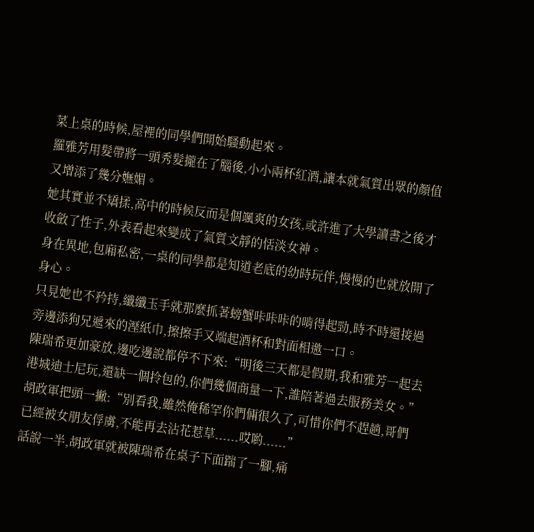菜上桌的時候,屋裡的同學們開始騷動起來。
羅雅芳用髮帶將一頭秀髮攏在了腦後,小小兩杯紅酒,讓本就氣質出眾的顏值又增添了幾分嫵媚。
她其實並不矯揉,高中的時候反而是個颯爽的女孩,或許進了大學讀書之後才收斂了性子,外表看起來變成了氣質文靜的恬淡女神。
身在異地,包廂私密,一桌的同學都是知道老底的幼時玩伴,慢慢的也就放開了身心。
只見她也不矜持,纖纖玉手就那麼抓著螃蟹咔咔咔的啃得起勁,時不時還接過旁邊添狗兄遞來的溼紙巾,擦擦手又端起酒杯和對面相邀一口。
陳瑞希更加豪放,邊吃邊說都停不下來:“明後三天都是假期,我和雅芳一起去港城迪士尼玩,還缺一個拎包的,你們幾個商量一下,誰陪著過去服務美女。”
胡政軍把頭一撇:“別看我,雖然俺稀罕你們倆很久了,可惜你們不趕趟,哥們已經被女朋友俘虜,不能再去沾花惹草......哎喲......”
話說一半,胡政軍就被陳瑞希在桌子下面踹了一腳,痛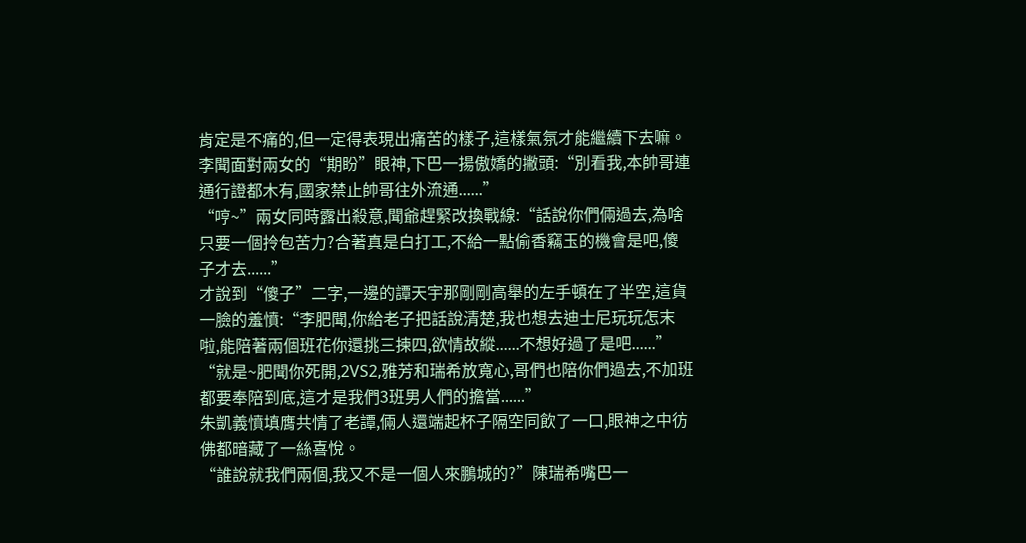肯定是不痛的,但一定得表現出痛苦的樣子,這樣氣氛才能繼續下去嘛。
李聞面對兩女的“期盼”眼神,下巴一揚傲嬌的撇頭:“別看我,本帥哥連通行證都木有,國家禁止帥哥往外流通......”
“哼~”兩女同時露出殺意,聞爺趕緊改換戰線:“話說你們倆過去,為啥只要一個拎包苦力?合著真是白打工,不給一點偷香竊玉的機會是吧,傻子才去......”
才說到“傻子”二字,一邊的譚天宇那剛剛高舉的左手頓在了半空,這貨一臉的羞憤:“李肥聞,你給老子把話說清楚,我也想去迪士尼玩玩怎末啦,能陪著兩個班花你還挑三揀四,欲情故縱......不想好過了是吧......”
“就是~肥聞你死開,2VS2,雅芳和瑞希放寬心,哥們也陪你們過去,不加班都要奉陪到底,這才是我們3班男人們的擔當......”
朱凱義憤填膺共情了老譚,倆人還端起杯子隔空同飲了一口,眼神之中彷佛都暗藏了一絲喜悅。
“誰說就我們兩個,我又不是一個人來鵬城的?”陳瑞希嘴巴一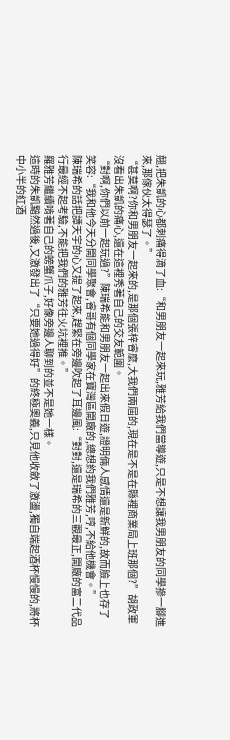翹,把朱凱的心都刺痛得滴了血:“和男朋友一起來玩,雅芳給我們當導遊,只是不想讓我男朋友的同學摻一腳進來,那傢伙太得瑟了。”
“甚莫啊?你和男朋友一起來的,是那個張梓睿麼,大我們兩屆的,現在是不是在縣裡商業局上班那個?”胡政軍沒看出朱凱的痛心,還在這裡秀著自己的交友範圍。
“對啊,你們以前一起玩過?”陳瑞希能和男朋友一起出來假日遊,證明倆人感情還是新鮮的,故而臉上也存了笑容:“我和他今天分開同學聚會,睿哥有個同學家在寶灣區開廠的,總想約我們雅芳,哼,不給他機會。”
陳瑞希的話把譚天宇的心又提了起來,趕緊在旁邊吹起了耳邊風:“對對,還是瑞希的三觀最正,開廠的富二代品行最經不起考驗,不能把我們的雅芳往火坑裡推。”
羅雅芳繼續啃著自己的螃蟹爪子,好像旁邊人聊到的並不是她一樣。
這時的朱凱黯然過後,又激發出了“只要她過得好”的終極奧義,只見他收斂了激盪,獨自端起酒杯慢慢的,將杯中小半的紅酒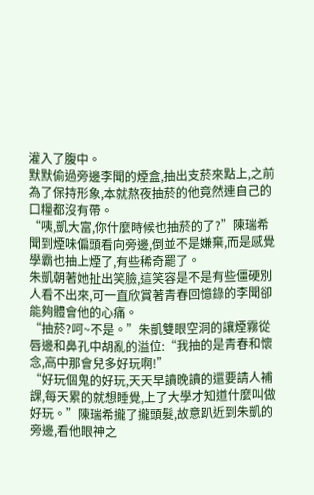灌入了腹中。
默默偷過旁邊李聞的煙盒,抽出支菸來點上,之前為了保持形象,本就熬夜抽菸的他竟然連自己的口糧都沒有帶。
“咦,凱大富,你什麼時候也抽菸的了?”陳瑞希聞到煙味偏頭看向旁邊,倒並不是嫌棄,而是感覺學霸也抽上煙了,有些稀奇罷了。
朱凱朝著她扯出笑臉,這笑容是不是有些僵硬別人看不出來,可一直欣賞著青春回憶錄的李聞卻能夠體會他的心痛。
“抽菸?呵~不是。”朱凱雙眼空洞的讓煙霧從唇邊和鼻孔中胡亂的溢位:“我抽的是青春和懷念,高中那會兒多好玩啊!”
“好玩個鬼的好玩,天天早讀晚讀的還要請人補課,每天累的就想睡覺,上了大學才知道什麼叫做好玩。”陳瑞希攏了攏頭髮,故意趴近到朱凱的旁邊,看他眼神之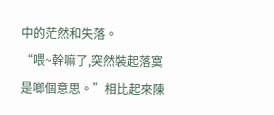中的茫然和失落。
“喂~幹嘛了,突然裝起落寞是啷個意思。”相比起來陳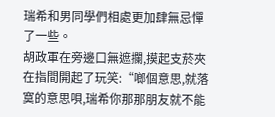瑞希和男同學們相處更加肆無忌憚了一些。
胡政軍在旁邊口無遮攔,摸起支菸夾在指間開起了玩笑:“啷個意思,就落寞的意思唄,瑞希你那那朋友就不能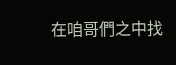在咱哥們之中找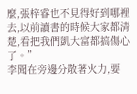麼,張梓睿也不見得好到哪裡去,以前讀書的時候大家都清楚,看把我們凱大富都搞傷心了。”
李聞在旁邊分散著火力,要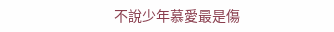不說少年慕愛最是傷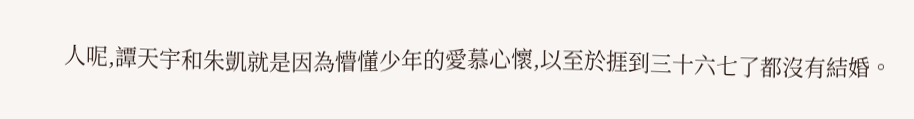人呢,譚天宇和朱凱就是因為懵懂少年的愛慕心懷,以至於捱到三十六七了都沒有結婚。